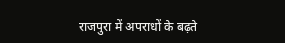राजपुरा में अपराधों के बढ़ते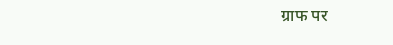ग्राफ पर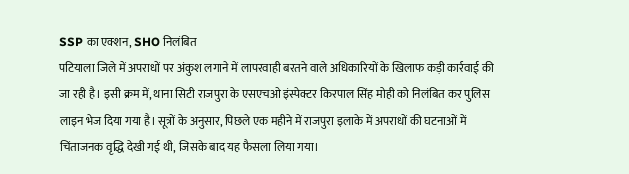SSP का एक्शन, SHO निलंबित
पटियाला जिले में अपराधों पर अंकुश लगाने में लापरवाही बरतने वाले अधिकारियों के खिलाफ कड़ी कार्रवाई की जा रही है। इसी क्रम में, थाना सिटी राजपुरा के एसएचओ इंस्पेक्टर किरपाल सिंह मोही को निलंबित कर पुलिस लाइन भेज दिया गया है। सूत्रों के अनुसार, पिछले एक महीने में राजपुरा इलाके में अपराधों की घटनाओं में चिंताजनक वृद्धि देखी गई थी, जिसके बाद यह फैसला लिया गया।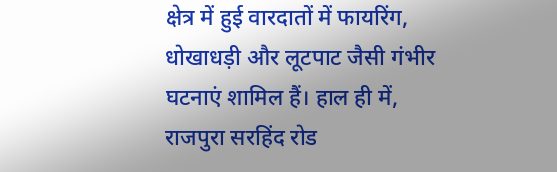क्षेत्र में हुई वारदातों में फायरिंग, धोखाधड़ी और लूटपाट जैसी गंभीर घटनाएं शामिल हैं। हाल ही में, राजपुरा सरहिंद रोड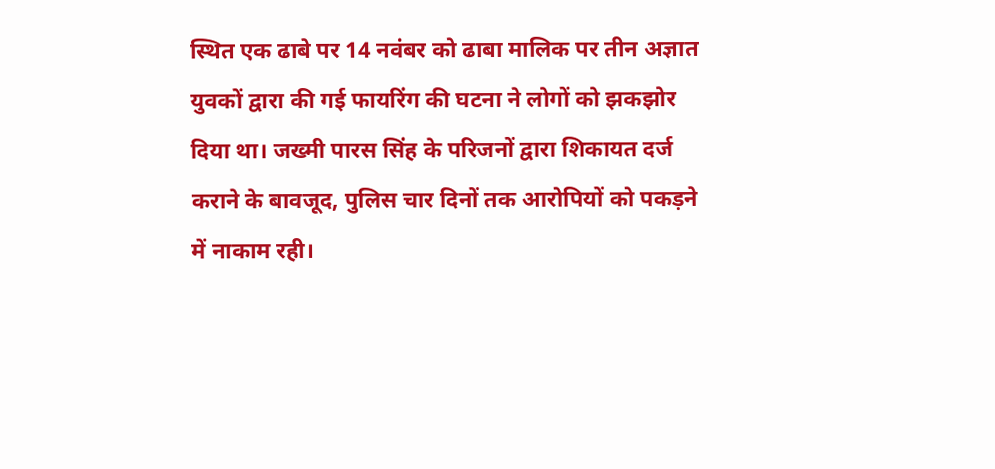स्थित एक ढाबे पर 14 नवंबर को ढाबा मालिक पर तीन अज्ञात युवकों द्वारा की गई फायरिंग की घटना ने लोगों को झकझोर दिया था। जख्मी पारस सिंह के परिजनों द्वारा शिकायत दर्ज कराने के बावजूद, पुलिस चार दिनों तक आरोपियों को पकड़ने में नाकाम रही।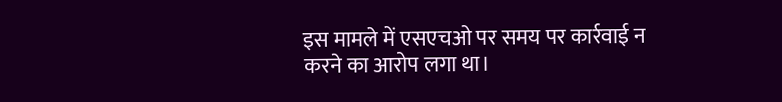इस मामले में एसएचओ पर समय पर कार्रवाई न करने का आरोप लगा था।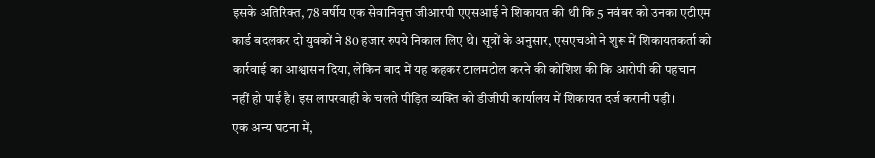इसके अतिरिक्त, 78 वर्षीय एक सेवानिवृत्त जीआरपी एएसआई ने शिकायत की थी कि 5 नवंबर को उनका एटीएम कार्ड बदलकर दो युवकों ने 80 हजार रुपये निकाल लिए थे। सूत्रों के अनुसार, एसएचओ ने शुरू में शिकायतकर्ता को कार्रवाई का आश्वासन दिया, लेकिन बाद में यह कहकर टालमटोल करने की कोशिश की कि आरोपी की पहचान नहीं हो पाई है। इस लापरवाही के चलते पीड़ित व्यक्ति को डीजीपी कार्यालय में शिकायत दर्ज करानी पड़ी।
एक अन्य घटना में,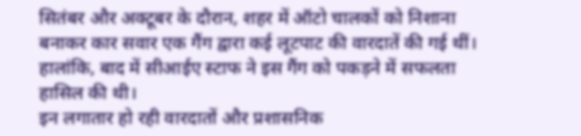सितंबर और अक्टूबर के दौरान, शहर में ऑटो चालकों को निशाना बनाकर कार सवार एक गैंग द्वारा कई लूटपाट की वारदातें की गई थीं। हालांकि, बाद में सीआईए स्टाफ ने इस गैंग को पकड़ने में सफलता हासिल की थी।
इन लगातार हो रही वारदातों और प्रशासनिक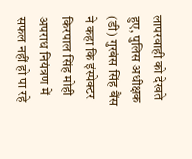लापरवाही को देखते हुए, पुलिस अधीक्षक (डी) गुरबंस सिंह बैंस ने कहा कि इंस्पेक्टर किरपाल सिंह मोही अपराध नियंत्रण में सफल नहीं हो पा रहे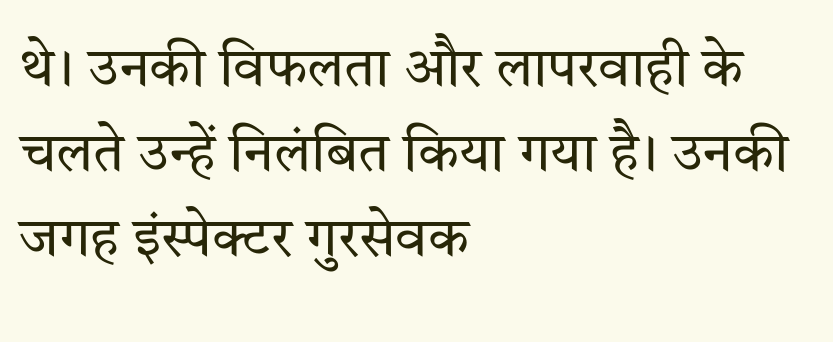थे। उनकी विफलता और लापरवाही के चलते उन्हें निलंबित किया गया है। उनकी जगह इंस्पेक्टर गुरसेवक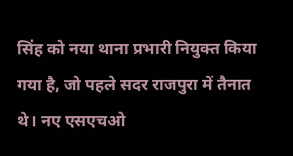सिंह को नया थाना प्रभारी नियुक्त किया गया है, जो पहले सदर राजपुरा में तैनात थे। नए एसएचओ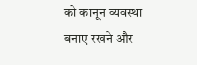को कानून व्यवस्था बनाए रखने और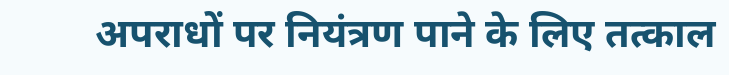अपराधों पर नियंत्रण पाने के लिए तत्काल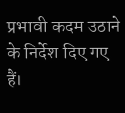प्रभावी कदम उठाने के निर्देश दिए गए हैं।